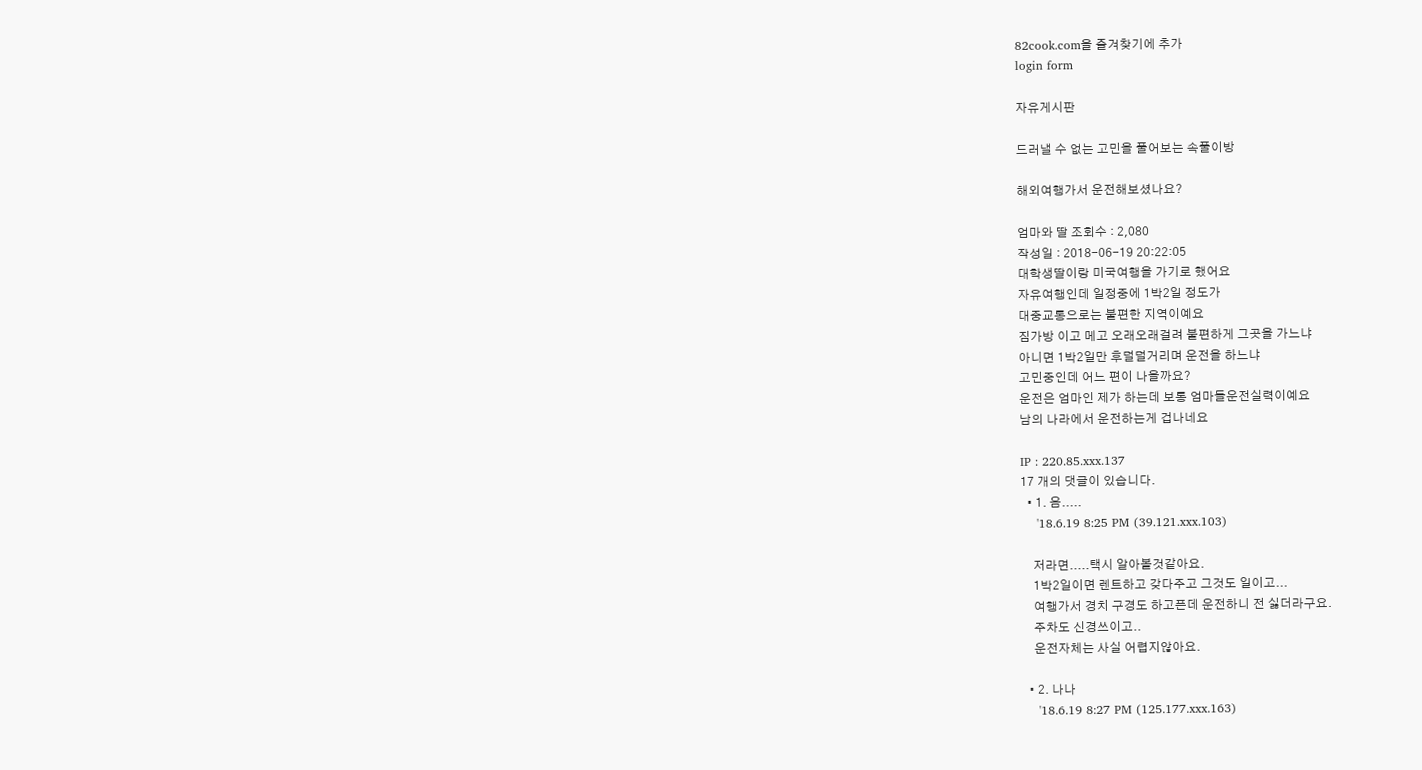82cook.com을 즐겨찾기에 추가
login form

자유게시판

드러낼 수 없는 고민을 풀어보는 속풀이방

해외여행가서 운전해보셨나요?

엄마와 딸 조회수 : 2,080
작성일 : 2018-06-19 20:22:05
대학생딸이랑 미국여행을 가기로 했어요
자유여행인데 일정중에 1박2일 정도가
대중교통으로는 불편한 지역이예요
짐가방 이고 메고 오래오래걸려 불편하게 그곳을 가느냐
아니면 1박2일만 후덜덜거리며 운전을 하느냐
고민중인데 어느 편이 나을까요?
운전은 엄마인 제가 하는데 보통 엄마들운전실력이예요
남의 나라에서 운전하는게 겁나네요

IP : 220.85.xxx.137
17 개의 댓글이 있습니다.
  • 1. 음.....
    '18.6.19 8:25 PM (39.121.xxx.103)

    저라면.....택시 알아볼것같아요.
    1박2일이면 렌트하고 갖다주고 그것도 일이고...
    여행가서 경치 구경도 하고픈데 운전하니 전 싫더라구요.
    주차도 신경쓰이고..
    운전자체는 사실 어렵지않아요.

  • 2. 나나
    '18.6.19 8:27 PM (125.177.xxx.163)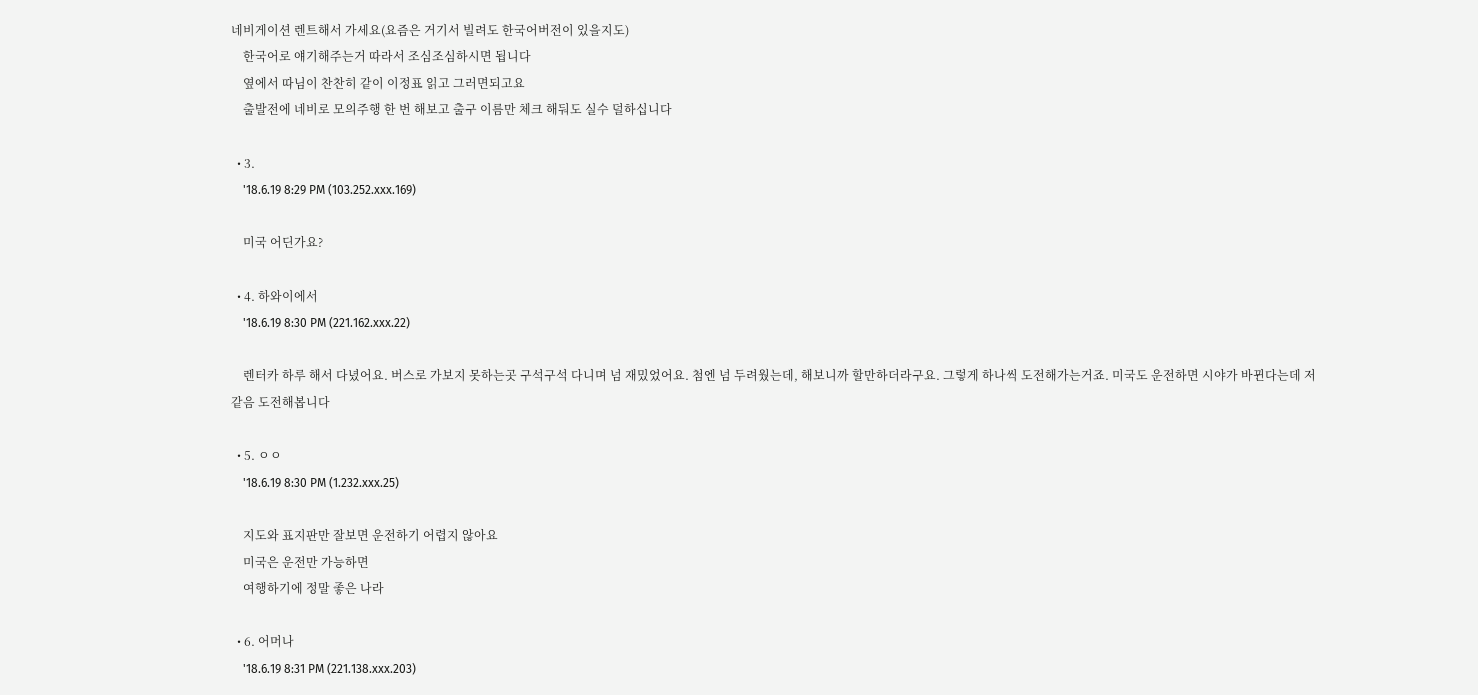네비게이션 렌트해서 가세요(요즘은 거기서 빌려도 한국어버전이 있을지도)
    한국어로 얘기해주는거 따라서 조심조심하시면 됩니다
    옆에서 따님이 찬찬히 같이 이정표 읽고 그러면되고요
    출발전에 네비로 모의주행 한 번 해보고 출구 이름만 체크 해둬도 실수 덜하십니다

  • 3.
    '18.6.19 8:29 PM (103.252.xxx.169)

    미국 어딘가요?

  • 4. 하와이에서
    '18.6.19 8:30 PM (221.162.xxx.22)

    렌터카 하루 해서 다녔어요. 버스로 가보지 못하는곳 구석구석 다니며 넘 재밌었어요. 첨엔 넘 두려웠는데, 해보니까 할만하더라구요. 그렇게 하나씩 도전해가는거죠. 미국도 운전하면 시야가 바뀐다는데 저같음 도전해봅니다

  • 5. ㅇㅇ
    '18.6.19 8:30 PM (1.232.xxx.25)

    지도와 표지판만 잘보면 운전하기 어렵지 않아요
    미국은 운전만 가능하면
    여행하기에 정말 좋은 나라

  • 6. 어머나
    '18.6.19 8:31 PM (221.138.xxx.203)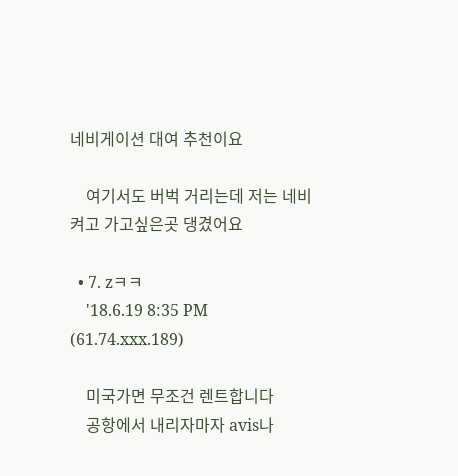네비게이션 대여 추천이요

    여기서도 버벅 거리는데 저는 네비 켜고 가고싶은곳 댕겼어요

  • 7. zㅋㅋ
    '18.6.19 8:35 PM (61.74.xxx.189)

    미국가면 무조건 렌트합니다
    공항에서 내리자마자 avis나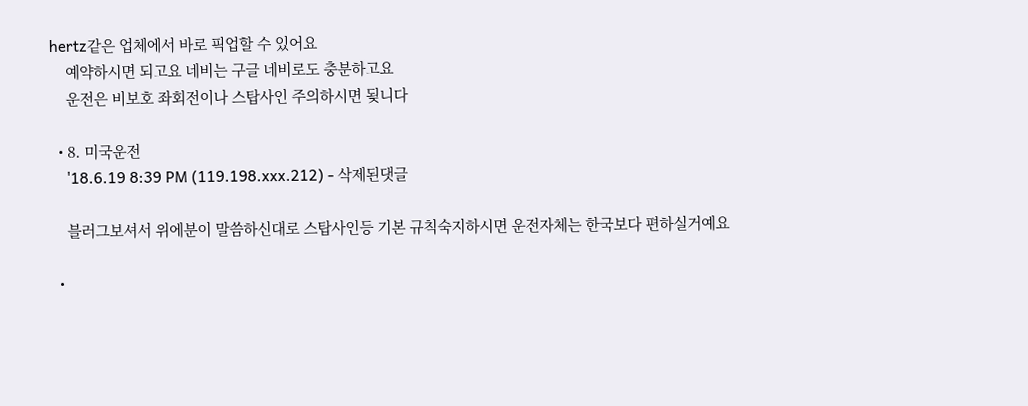hertz같은 업체에서 바로 픽업할 수 있어요
    예약하시면 되고요 네비는 구글 네비로도 충분하고요
    운전은 비보호 좌회전이나 스탑사인 주의하시면 됮니다

  • 8. 미국운전
    '18.6.19 8:39 PM (119.198.xxx.212) - 삭제된댓글

    블러그보셔서 위에분이 말씀하신대로 스탑사인등 기본 규칙숙지하시면 운전자체는 한국보다 편하실거예요

  •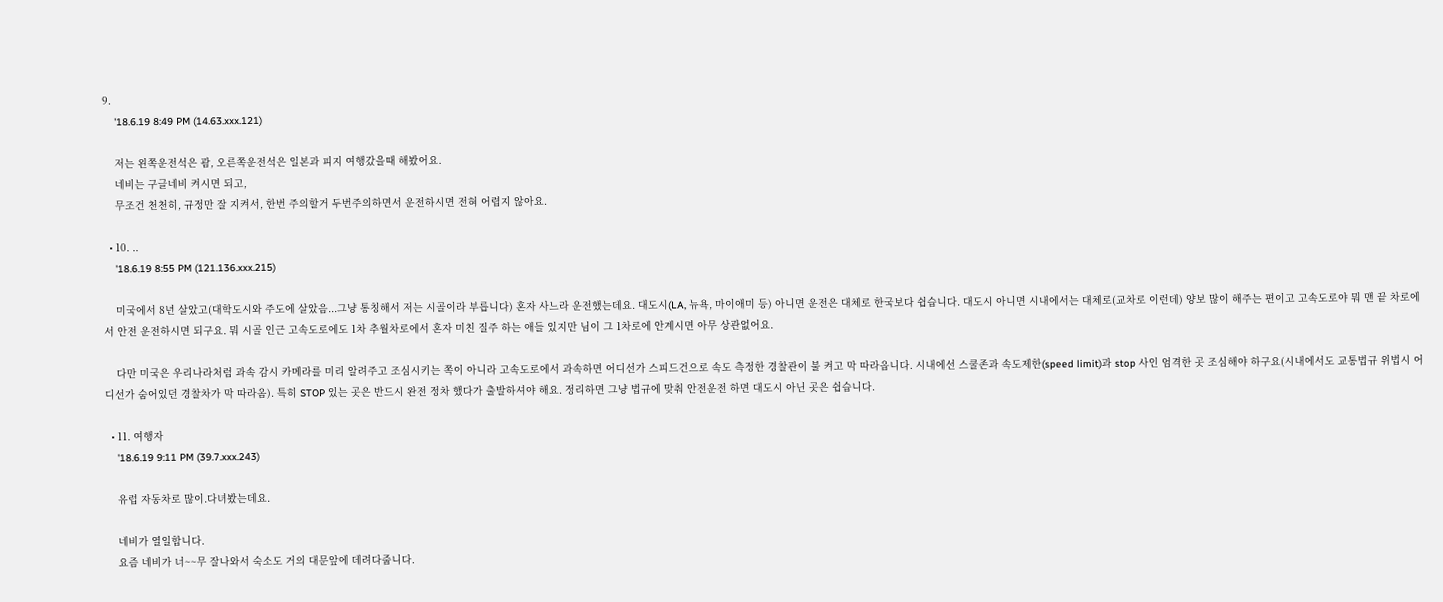9.
    '18.6.19 8:49 PM (14.63.xxx.121)

    저는 왼쪽운전석은 괌, 오른쪽운전석은 일본과 피지 여행갔을때 해봤어요.
    네비는 구글네비 켜시면 되고,
    무조건 천천히, 규정만 잘 지켜서, 한번 주의할거 두번주의하면서 운전하시면 전혀 어렵지 않아요.

  • 10. ..
    '18.6.19 8:55 PM (121.136.xxx.215)

    미국에서 8년 살았고(대학도시와 주도에 살았음...그냥 통칭해서 저는 시골이라 부릅니다) 혼자 사느라 운전했는데요. 대도시(LA, 뉴욕, 마이애미 등) 아니면 운전은 대체로 한국보다 쉽습니다. 대도시 아니면 시내에서는 대체로(교차로 이런데) 양보 많이 해주는 편이고 고속도로야 뭐 맨 끝 차로에서 안전 운전하시면 되구요. 뭐 시골 인근 고속도로에도 1차 추월차로에서 혼자 미친 질주 하는 애들 있지만 님이 그 1차로에 안계시면 아무 상관없어요.

    다만 미국은 우리나라처럼 과속 감시 카메라를 미리 알려주고 조심시키는 쪽이 아니라 고속도로에서 과속하면 어디선가 스피드건으로 속도 측정한 경찰관이 불 켜고 막 따라옵니다. 시내에선 스쿨존과 속도제한(speed limit)과 stop 사인 엄격한 곳 조심해야 하구요(시내에서도 교통법규 위법시 어디선가 숨어있던 경찰차가 막 따라옴). 특히 STOP 있는 곳은 반드시 완전 정차 했다가 출발하셔야 해요. 정리하면 그냥 법규에 맞춰 안전운전 하면 대도시 아닌 곳은 쉽습니다.

  • 11. 여행자
    '18.6.19 9:11 PM (39.7.xxx.243)

    유럽 자동차로 많이.다녀봤는데요.

    네비가 열일합니다.
    요즘 네비가 너~~무 잘나와서 숙소도 거의 대문앞에 데려다줍니다.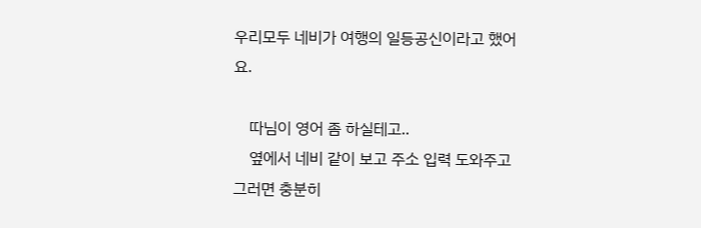우리모두 네비가 여행의 일등공신이라고 했어요.

    따님이 영어 좀 하실테고..
    옆에서 네비 같이 보고 주소 입력 도와주고 그러면 충분히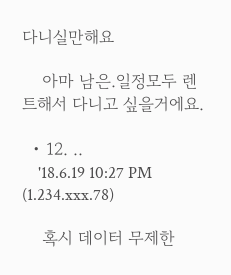다니실만해요

    아마 남은.일정모두 렌트해서 다니고 싶을거에요.

  • 12. ..
    '18.6.19 10:27 PM (1.234.xxx.78)

    혹시 데이터 무제한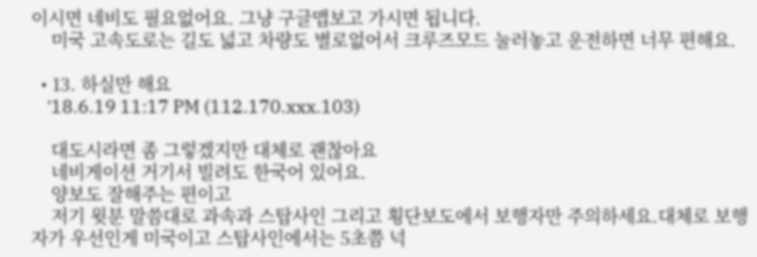이시면 네비도 필요없어요. 그냥 구글맵보고 가시면 됩니다.
    미국 고속도로는 길도 넓고 차량도 별로없어서 크루즈모드 눌러놓고 운전하면 너무 편해요.

  • 13. 하실만 해요
    '18.6.19 11:17 PM (112.170.xxx.103)

    대도시라면 좀 그렇겠지만 대체로 괜찮아요
    네비게이션 거기서 빌려도 한국어 있어요.
    양보도 잘해주는 편이고
    저기 윗분 말씀대로 과속과 스탑사인 그리고 횡단보도에서 보행자만 주의하세요.대체로 보행자가 우선인게 미국이고 스탑사인에서는 5초쯤 넉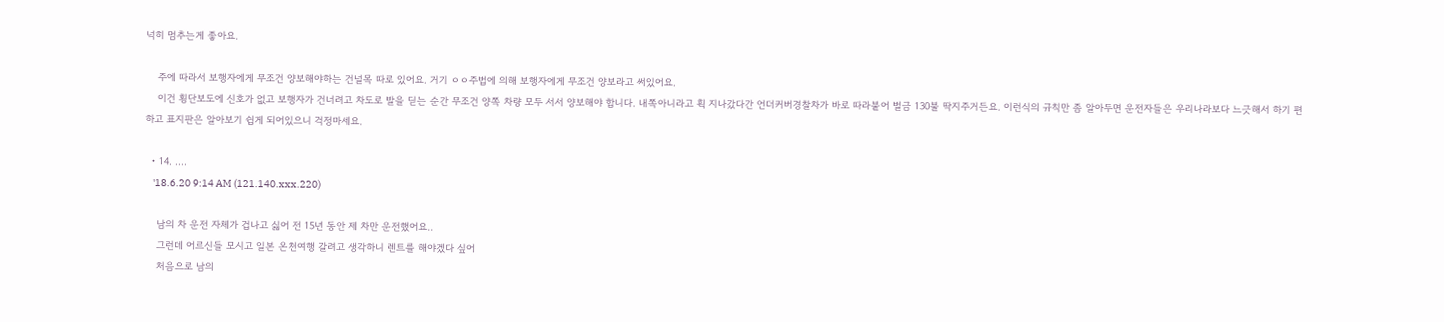넉히 멈추는게 좋아요.

    주에 따라서 보행자에게 무조건 양보해야하는 건널목 따로 있어요. 거기 ㅇㅇ주법에 의해 보행자에게 무조건 양보라고 써있어요.
    이건 횡단보도에 신호가 없고 보행자가 건너려고 차도로 발을 딛는 순간 무조건 양쪽 차량 모두 서서 양보해야 합니다. 내쪽아니라고 휙 지나갔다간 언더커버경찰차가 바로 따라붙어 벌금 130불 딱지주거든요. 이런식의 규칙만 좀 알아두면 운전자들은 우리나라보다 느긋해서 하기 편하고 표지판은 알아보기 쉽게 되어있으니 걱정마세요.

  • 14. ....
    '18.6.20 9:14 AM (121.140.xxx.220)

    남의 차 운전 자체가 겁나고 싫어 전 15년 동안 제 차만 운전했어요..
    그런데 어르신들 모시고 일본 온천여행 갈려고 생각하니 렌트를 해야겠다 싶어
    처음으로 남의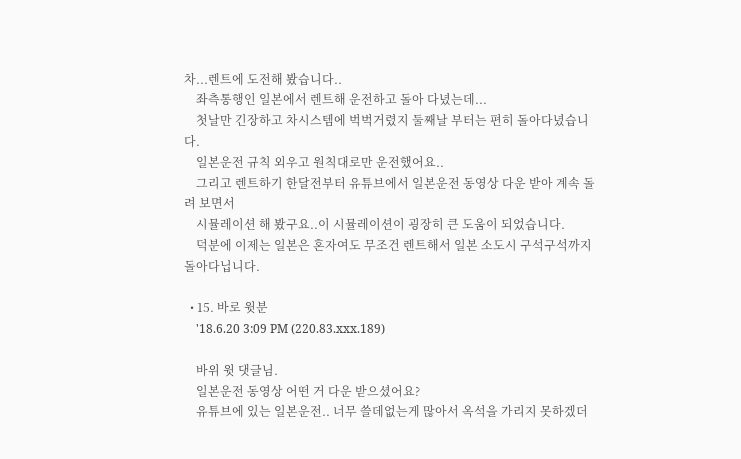차...렌트에 도전해 봤습니다..
    좌측통행인 일본에서 렌트해 운전하고 돌아 다녔는데...
    첫날만 긴장하고 차시스템에 벅벅거렸지 둘째날 부터는 편히 돌아다녔습니다.
    일본운전 규칙 외우고 원칙대로만 운전했어요..
    그리고 렌트하기 한달전부터 유튜브에서 일본운전 동영상 다운 받아 계속 돌려 보면서
    시뮬레이션 해 봤구요..이 시뮬레이션이 굉장히 큰 도움이 되었습니다.
    덕분에 이제는 일본은 혼자여도 무조건 렌트해서 일본 소도시 구석구석까지 돌아다닙니다.

  • 15. 바로 윗분
    '18.6.20 3:09 PM (220.83.xxx.189)

    바위 윗 댓글님.
    일본운전 동영상 어떤 거 다운 받으셨어요?
    유튜브에 있는 일본운전.. 너무 쓸데없는게 많아서 옥석을 가리지 못하겠더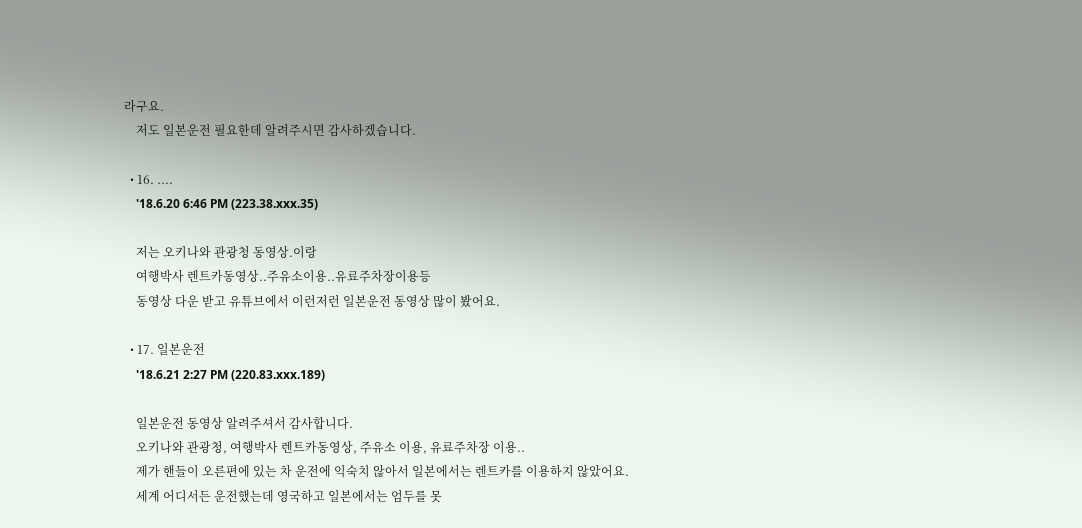라구요.
    저도 일본운전 필요한데 알려주시면 감사하겠습니다.

  • 16. ....
    '18.6.20 6:46 PM (223.38.xxx.35)

    저는 오키나와 관광청 동영상.이랑
    여행박사 렌트카동영상..주유소이용..유료주차장이용등
    동영상 다운 받고 유튜브에서 이런저런 일본운전 동영상 많이 봤어요.

  • 17. 일본운전
    '18.6.21 2:27 PM (220.83.xxx.189)

    일본운전 동영상 알려주셔서 감사합니다.
    오키나와 관광청, 여행박사 렌트카동영상, 주유소 이용, 유료주차장 이용..
    제가 핸들이 오른편에 있는 차 운전에 익숙치 않아서 일본에서는 렌트카를 이용하지 않았어요.
    세계 어디서든 운전했는데 영국하고 일본에서는 엄두를 못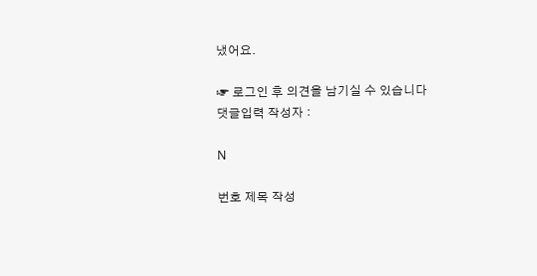냈어요.

☞ 로그인 후 의견을 남기실 수 있습니다
댓글입력 작성자 :

N

번호 제목 작성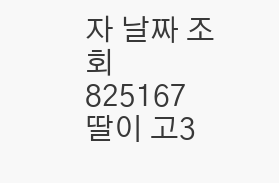자 날짜 조회
825167 딸이 고3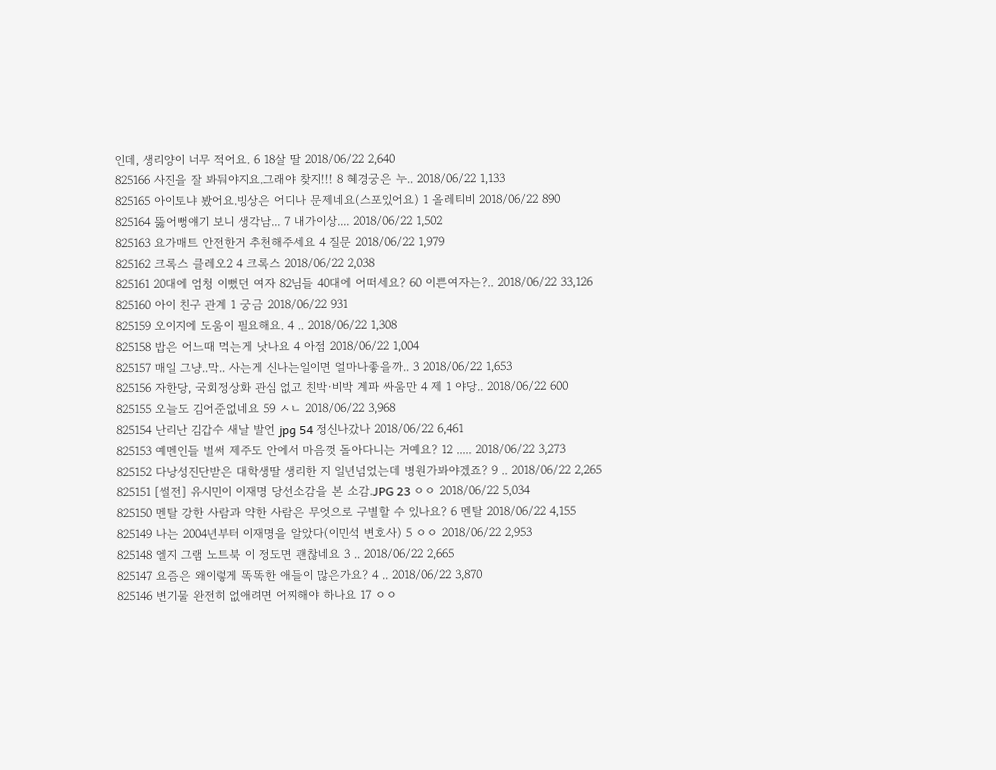인데, 생리양이 너무 적어요. 6 18살 딸 2018/06/22 2,640
825166 사진을 잘 봐둬야지요.그래야 찾지!!! 8 혜경궁은 누.. 2018/06/22 1,133
825165 아이토냐 봤어요.빙상은 어디나 문제네요(스포있어요) 1 올레티비 2018/06/22 890
825164 뚫어뻥얘기 보니 생각남... 7 내가이상.... 2018/06/22 1,502
825163 요가매트 안전한거 추천해주세요 4 질문 2018/06/22 1,979
825162 크록스 클레오2 4 크록스 2018/06/22 2,038
825161 20대에 엄청 이뻤던 여자 82님들 40대에 어떠세요? 60 이쁜여자는?.. 2018/06/22 33,126
825160 아이 친구 관계 1 궁금 2018/06/22 931
825159 오이지에 도움이 필요해요. 4 .. 2018/06/22 1,308
825158 밥은 어느때 먹는게 낫나요 4 아점 2018/06/22 1,004
825157 매일 그냥..막.. 사는게 신나는일이면 얼마나좋을까.. 3 2018/06/22 1,653
825156 자한당, 국회정상화 관심 없고 친박·비박 계파 싸움만 4 제 1 야당.. 2018/06/22 600
825155 오늘도 김어준없네요 59 ㅅㄴ 2018/06/22 3,968
825154 난리난 김갑수 새날 발언 jpg 54 정신나갔나 2018/06/22 6,461
825153 예멘인들 벌써 제주도 안에서 마음껏 돌아다니는 거예요? 12 ..... 2018/06/22 3,273
825152 다낭성진단받은 대학생딸 생리한 지 일년넘었는데 병원가봐야겠죠? 9 .. 2018/06/22 2,265
825151 [썰전] 유시민이 이재명 당선소감을 본 소감.JPG 23 ㅇㅇ 2018/06/22 5,034
825150 멘탈 강한 사람과 약한 사람은 무엇으로 구별할 수 있나요? 6 멘탈 2018/06/22 4,155
825149 나는 2004년부터 이재명을 알았다(이민석 변호사) 5 ㅇㅇ 2018/06/22 2,953
825148 엘지 그램 노트북 이 정도면 괜찮네요 3 .. 2018/06/22 2,665
825147 요즘은 왜이렇게 똑똑한 애들이 많은가요? 4 .. 2018/06/22 3,870
825146 변기물 완전히 없애려면 어찌해야 하나요 17 ㅇㅇ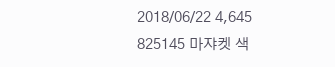2018/06/22 4,645
825145 마쟈켓 색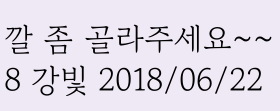깔 좀 골라주세요~~ 8 강빛 2018/06/22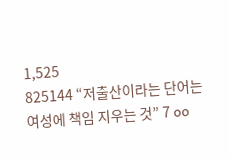1,525
825144 “저출산이라는 단어는 여성에 책임 지우는 것” 7 oo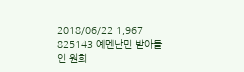2018/06/22 1,967
825143 예멘난민 받아들인 원희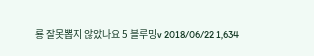룡 잘못뽑지 않았나요 5 블루밍v 2018/06/22 1,634